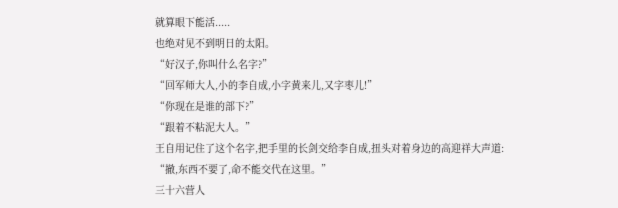就算眼下能活.....
也绝对见不到明日的太阳。
“好汉子,你叫什么名字?”
“回军师大人,小的李自成,小字黄来儿,又字枣儿!”
“你现在是谁的部下?”
“跟着不粘泥大人。”
王自用记住了这个名字,把手里的长剑交给李自成,扭头对着身边的高迎祥大声道:
“撤,东西不要了,命不能交代在这里。”
三十六营人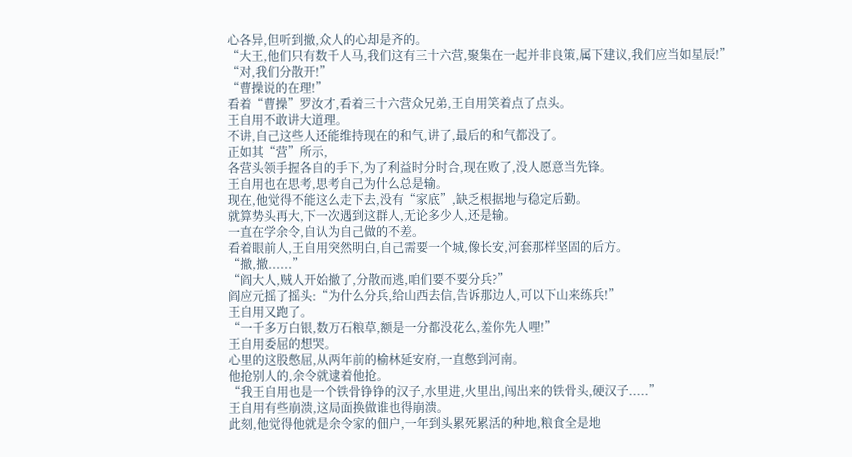心各异,但听到撤,众人的心却是齐的。
“大王,他们只有数千人马,我们这有三十六营,聚集在一起并非良策,属下建议,我们应当如星辰!”
“对,我们分散开!”
“曹操说的在理!”
看着“曹操”罗汝才,看着三十六营众兄弟,王自用笑着点了点头。
王自用不敢讲大道理。
不讲,自己这些人还能维持现在的和气,讲了,最后的和气都没了。
正如其“营”所示,
各营头领手握各自的手下,为了利益时分时合,现在败了,没人愿意当先锋。
王自用也在思考,思考自己为什么总是输。
现在,他觉得不能这么走下去,没有“家底”,缺乏根据地与稳定后勤。
就算势头再大,下一次遇到这群人,无论多少人,还是输。
一直在学余令,自认为自己做的不差。
看着眼前人,王自用突然明白,自己需要一个城,像长安,河套那样坚固的后方。
“撤,撤......”
“阎大人,贼人开始撤了,分散而逃,咱们要不要分兵?”
阎应元摇了摇头:“为什么分兵,给山西去信,告诉那边人,可以下山来练兵!”
王自用又跑了。
“一千多万白银,数万石粮草,额是一分都没花么,羞你先人哩!”
王自用委屈的想哭。
心里的这股憋屈,从两年前的榆林延安府,一直憋到河南。
他抢别人的,余令就逮着他抢。
“我王自用也是一个铁骨铮铮的汉子,水里进,火里出,闯出来的铁骨头,硬汉子.....”
王自用有些崩溃,这局面换做谁也得崩溃。
此刻,他觉得他就是余令家的佃户,一年到头累死累活的种地,粮食全是地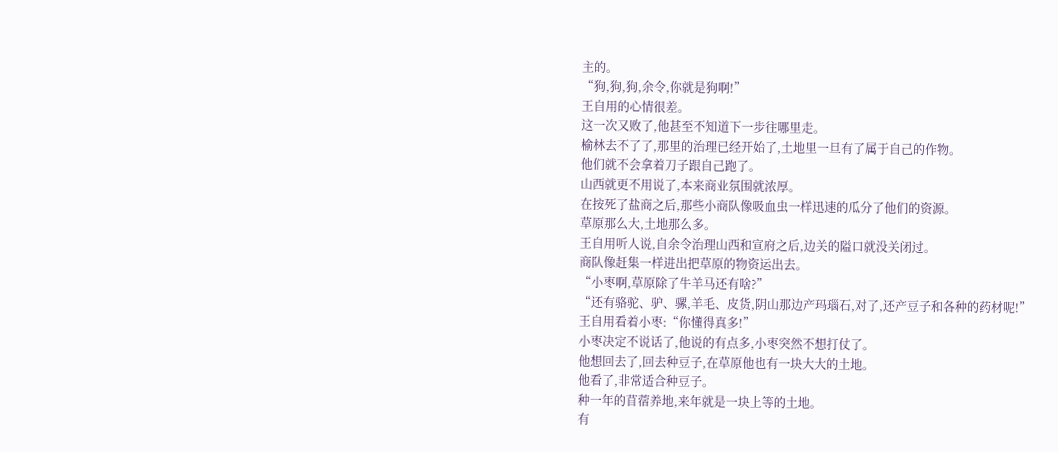主的。
“狗,狗,狗,余令,你就是狗啊!”
王自用的心情很差。
这一次又败了,他甚至不知道下一步往哪里走。
榆林去不了了,那里的治理已经开始了,土地里一旦有了属于自己的作物。
他们就不会拿着刀子跟自己跑了。
山西就更不用说了,本来商业氛围就浓厚。
在按死了盐商之后,那些小商队像吸血虫一样迅速的瓜分了他们的资源。
草原那么大,土地那么多。
王自用听人说,自余令治理山西和宣府之后,边关的隘口就没关闭过。
商队像赶集一样进出把草原的物资运出去。
“小枣啊,草原除了牛羊马还有啥?”
“还有骆驼、驴、骡,羊毛、皮货,阴山那边产玛瑙石,对了,还产豆子和各种的药材呢!”
王自用看着小枣:“你懂得真多!”
小枣决定不说话了,他说的有点多,小枣突然不想打仗了。
他想回去了,回去种豆子,在草原他也有一块大大的土地。
他看了,非常适合种豆子。
种一年的苜蓿养地,来年就是一块上等的土地。
有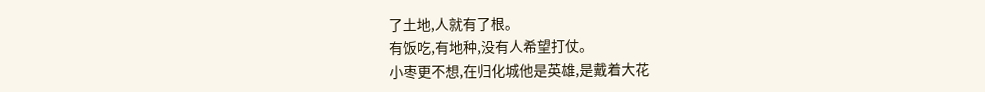了土地,人就有了根。
有饭吃,有地种,没有人希望打仗。
小枣更不想,在归化城他是英雄,是戴着大花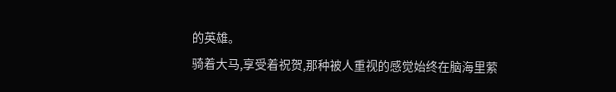的英雄。
骑着大马,享受着祝贺,那种被人重视的感觉始终在脑海里萦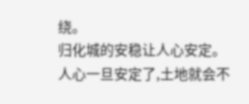绕。
归化城的安稳让人心安定。
人心一旦安定了,土地就会不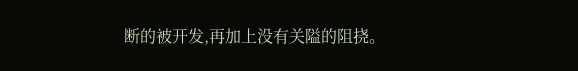断的被开发,再加上没有关隘的阻挠。